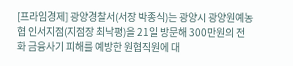[프라임경제] 광양경찰서(서장 박종식)는 광양시 광양원예농협 인서지점(지점장 최낙평)을 21일 방문해 300만원의 전화 금융사기 피해를 예방한 원협직원에 대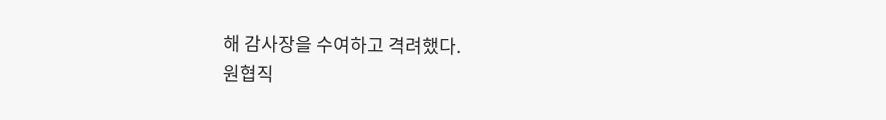해 감사장을 수여하고 격려했다.
원협직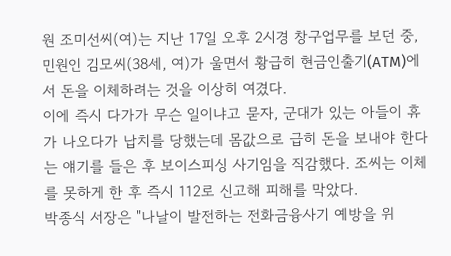원 조미선씨(여)는 지난 17일 오후 2시경 창구업무를 보던 중, 민원인 김모씨(38세, 여)가 울면서 황급히 현금인출기(ATM)에서 돈을 이체하려는 것을 이상히 여겼다.
이에 즉시 다가가 무슨 일이냐고 묻자, 군대가 있는 아들이 휴가 나오다가 납치를 당했는데 몸값으로 급히 돈을 보내야 한다는 얘기를 들은 후 보이스피싱 사기임을 직감했다. 조씨는 이체를 못하게 한 후 즉시 112로 신고해 피해를 막았다.
박종식 서장은 "나날이 발전하는 전화금융사기 예방을 위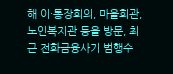해 이·통장회의, 마을회관, 노인복지관 등을 방문, 최근 전화금융사기 범행수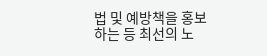법 및 예방책을 홍보하는 등 최선의 노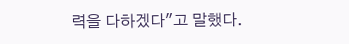력을 다하겠다"고 말했다.